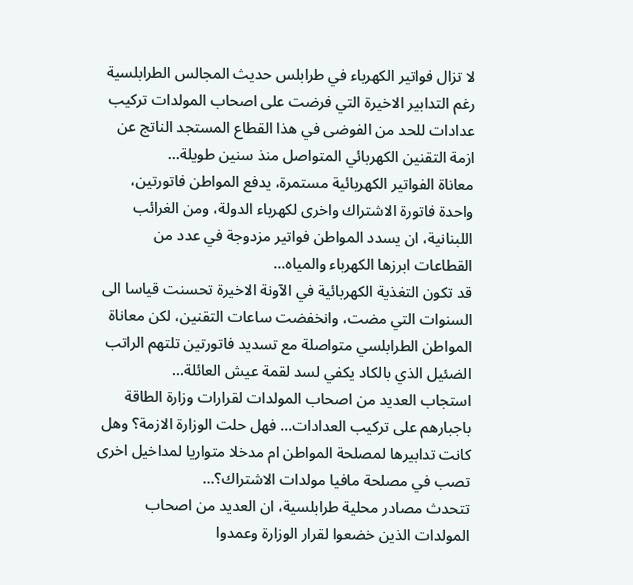لا تزال فواتير الكهرباء في طرابلس حديث المجالس الطرابلسية رغم التدابير الاخيرة التي فرضت على اصحاب المولدات تركيب عدادات للحد من الفوضى في هذا القطاع المستجد الناتج عن ازمة التقنين الكهربائي المتواصل منذ سنين طويلة...
معاناة الفواتير الكهربائية مستمرة، يدفع المواطن فاتورتين، واحدة فاتورة الاشتراك واخرى لكهرباء الدولة، ومن الغرائب اللبنانية، ان يسدد المواطن فواتير مزدوجة في عدد من القطاعات ابرزها الكهرباء والمياه...
قد تكون التغذية الكهربائية في الآونة الاخيرة تحسنت قياسا الى السنوات التي مضت، وانخفضت ساعات التقنين، لكن معاناة المواطن الطرابلسي متواصلة مع تسديد فاتورتين تلتهم الراتب الضئيل الذي بالكاد يكفي لسد لقمة عيش العائلة...
استجاب العديد من اصحاب المولدات لقرارات وزارة الطاقة باجبارهم على تركيب العدادات... فهل حلت الوزارة الازمة؟ وهل كانت تدابيرها لمصلحة المواطن ام مدخلا متواريا لمداخيل اخرى تصب في مصلحة مافيا مولدات الاشتراك؟...
تتحدث مصادر محلية طرابلسية، ان العديد من اصحاب المولدات الذين خضعوا لقرار الوزارة وعمدوا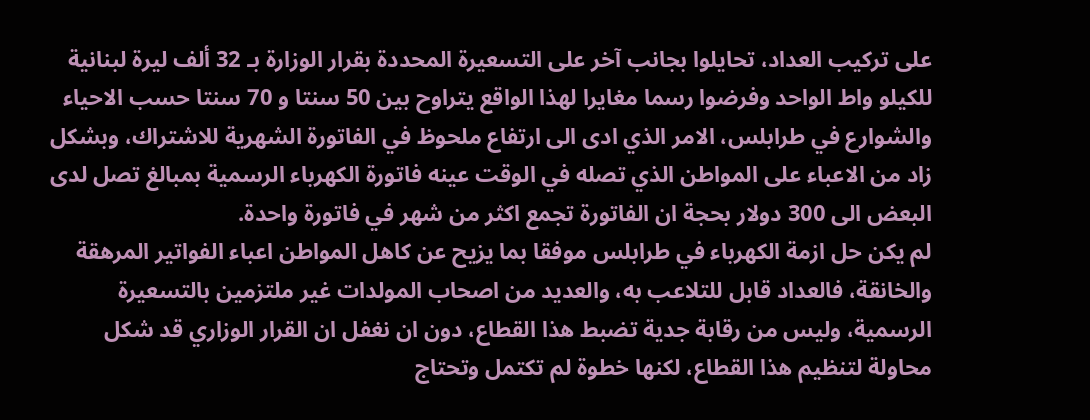على تركيب العداد، تحايلوا بجانب آخر على التسعيرة المحددة بقرار الوزارة بـ 32 ألف ليرة لبنانية للكيلو واط الواحد وفرضوا رسما مغايرا لهذا الواقع يتراوح بين 50 سنتا و 70 سنتا حسب الاحياء والشوارع في طرابلس، الامر الذي ادى الى ارتفاع ملحوظ في الفاتورة الشهرية للاشتراك، وبشكل زاد من الاعباء على المواطن الذي تصله في الوقت عينه فاتورة الكهرباء الرسمية بمبالغ تصل لدى البعض الى 300 دولار بحجة ان الفاتورة تجمع اكثر من شهر في فاتورة واحدة.
لم يكن حل ازمة الكهرباء في طرابلس موفقا بما يزيح عن كاهل المواطن اعباء الفواتير المرهقة والخانقة، فالعداد قابل للتلاعب به، والعديد من اصحاب المولدات غير ملتزمين بالتسعيرة الرسمية، وليس من رقابة جدية تضبط هذا القطاع، دون ان نغفل ان القرار الوزاري قد شكل محاولة لتنظيم هذا القطاع، لكنها خطوة لم تكتمل وتحتاج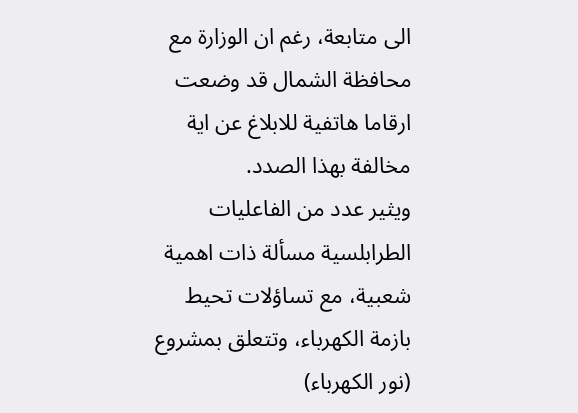الى متابعة، رغم ان الوزارة مع محافظة الشمال قد وضعت ارقاما هاتفية للابلاغ عن اية مخالفة بهذا الصدد.
ويثير عدد من الفاعليات الطرابلسية مسألة ذات اهمية شعبية، مع تساؤلات تحيط بازمة الكهرباء، وتتعلق بمشروع (نور الكهرباء)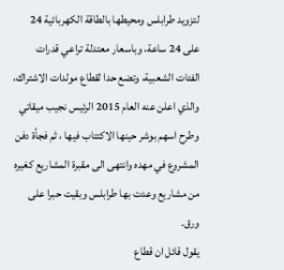لتزويد طرابلس ومحيطها بالطاقة الكهربائية 24 على 24 ساعة، وباسعار معتدلة تراعي قدرات الفئات الشعبية، وتضع حدا لقطاع مولدات الاشتراك، والذي اعلن عنه العام 2015 الرئيس نجيب ميقاتي وطرح اسهم بوشر حينها الاكتتاب فيها ، ثم فجأة دفن المشروع في مهده وانتهى الى مقبرة المشاريع كغيره من مشاريع وعدت بها طرابلس وبقيت حبرا على ورق.
يقول قائل ان قطاع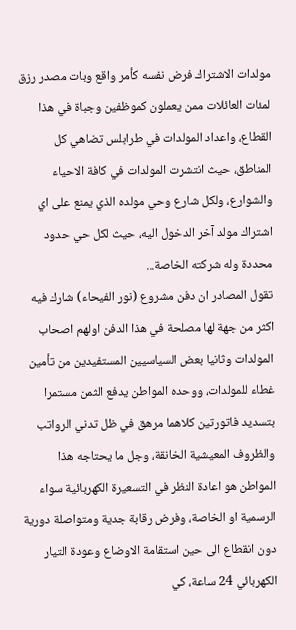مولدات الاشتراك فرض نفسه كأمر واقع وبات مصدر رزق لمئات العائلات ممن يعملون كموظفين وجباة في هذا القطاع، واعداد المولدات في طرابلس تضاهي كل المناطق، حيث انتشرت المولدات في كافة الاحياء والشوارع، ولكل شارع وحي مولده الذي يمنع على اي اشتراك مولد آخر الدخول اليه، حيث لكل حي حدود محددة وله شركته الخاصة...
تقول المصادر ان دفن مشروع (نور الفيحاء) شارك فيه اكثر من جهة لها مصلحة في هذا الدفن اولهم اصحاب المولدات وثانيا بعض السياسيين المستفيدين من تأمين غطاء للمولدات، ووحده المواطن يدفع الثمن مستمرا بتسديد فاتورتين كلاهما مرهق في ظل تدني الرواتب والظروف المعيشية الخانقة، وجل ما يحتاجه هذا المواطن هو اعادة النظر في التسعيرة الكهربائية سواء الرسمية او الخاصة، وفرض رقابة جدية ومتواصلة دورية دون انقطاع الى حين استقامة الاوضاع وعودة التيار الكهربائي 24 ساعة، كي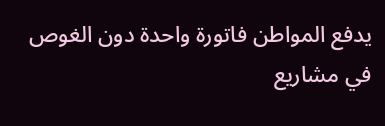يدفع المواطن فاتورة واحدة دون الغوص في مشاريع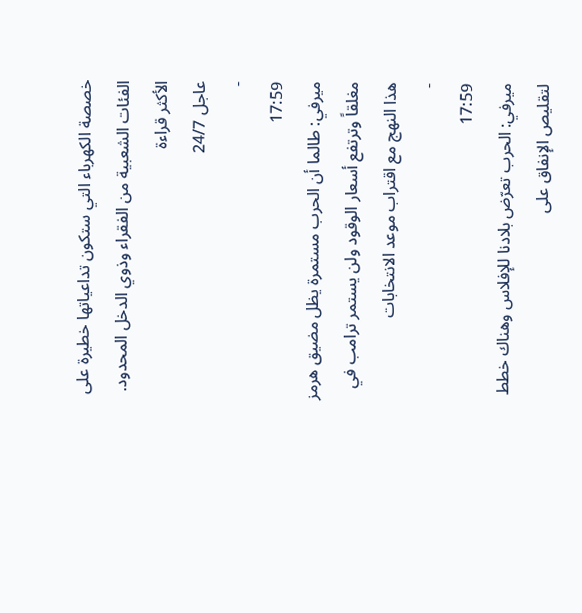خصصة الكهرباء التي ستكون تداعياتها خطيرة على الفئات الشعبية من الفقراء وذوي الدخل المحدود.
الأكثر قراءة
عاجل 24/7
-
17:59
ميرفي: طالما أن الحرب مستمرة يظل مضيق هرمز مغلقاً وترتفع أسعار الوقود ولن يستمر ترامب في هذا النهج مع اقتراب موعد الانتخابات
-
17:59
ميرفي: الحرب تعرّض بلادنا للإفلاس وهناك خطط لتقليص الإنفاق على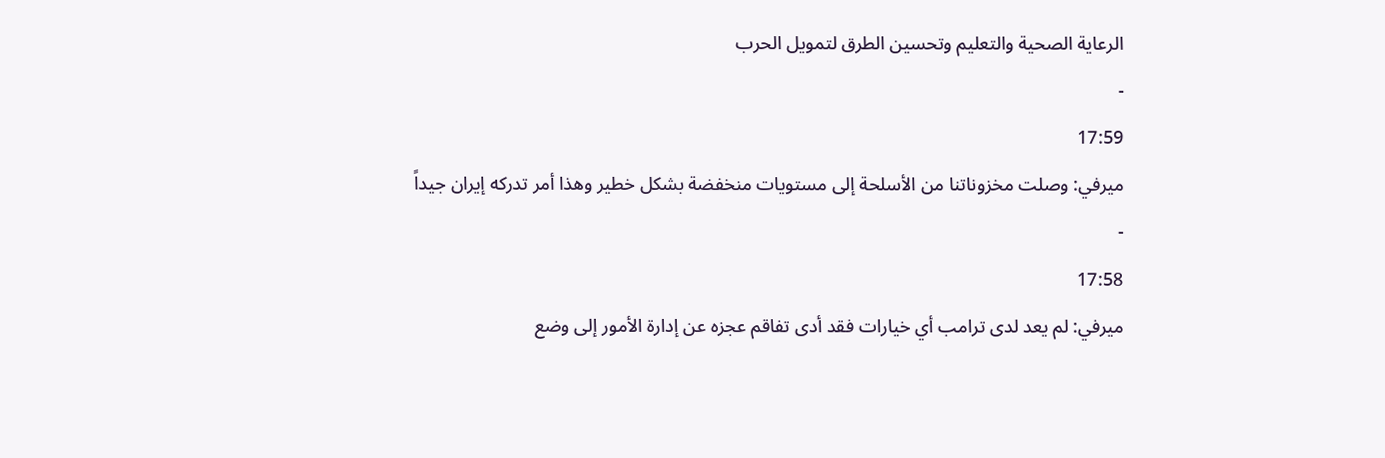الرعاية الصحية والتعليم وتحسين الطرق لتمويل الحرب
-
17:59
ميرفي: وصلت مخزوناتنا من الأسلحة إلى مستويات منخفضة بشكل خطير وهذا أمر تدركه إيران جيداً
-
17:58
ميرفي: لم يعد لدى ترامب أي خيارات فقد أدى تفاقم عجزه عن إدارة الأمور إلى وضع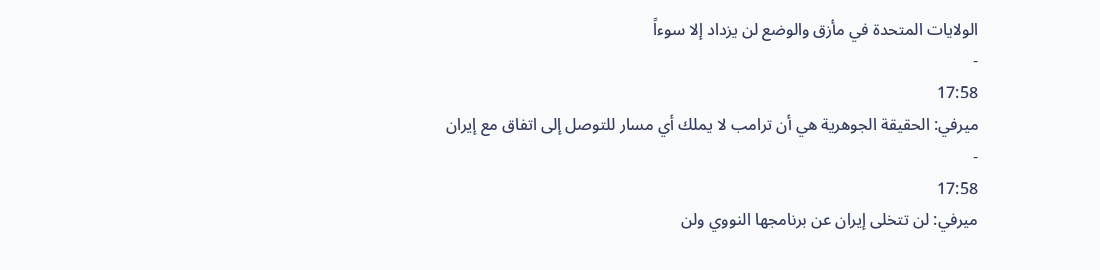الولايات المتحدة في مأزق والوضع لن يزداد إلا سوءاً
-
17:58
ميرفي: الحقيقة الجوهرية هي أن ترامب لا يملك أي مسار للتوصل إلى اتفاق مع إيران
-
17:58
ميرفي: لن تتخلى إيران عن برنامجها النووي ولن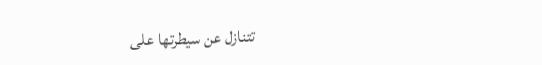تتنازل عن سيطرتها على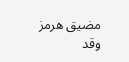مضيق هرمز وقد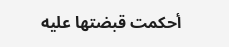أحكمت قبضتها عليه